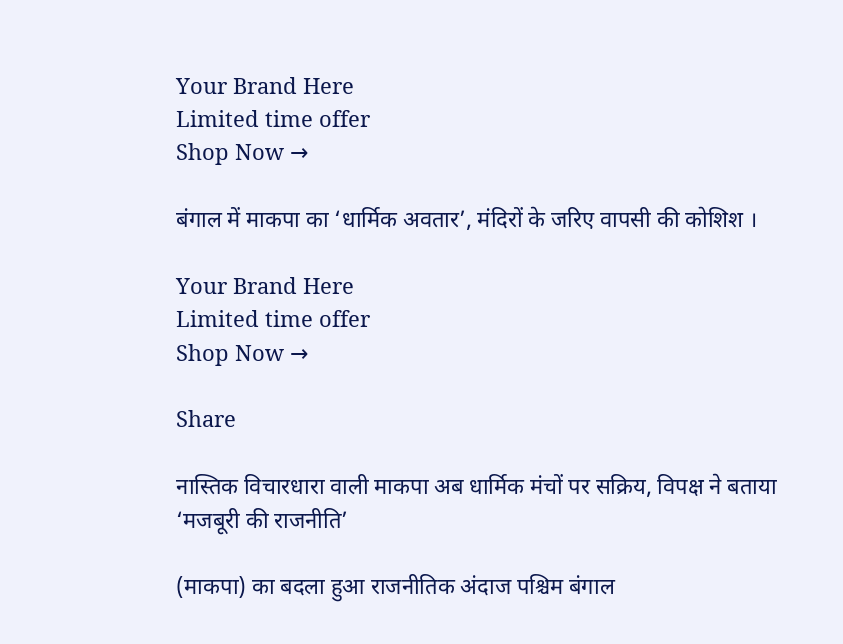Your Brand Here
Limited time offer
Shop Now →

बंगाल में माकपा का ‘धार्मिक अवतार’, मंदिरों के जरिए वापसी की कोशिश ।

Your Brand Here
Limited time offer
Shop Now →

Share

नास्तिक विचारधारा वाली माकपा अब धार्मिक मंचों पर सक्रिय, विपक्ष ने बताया ‘मजबूरी की राजनीति’

(माकपा) का बदला हुआ राजनीतिक अंदाज पश्चिम बंगाल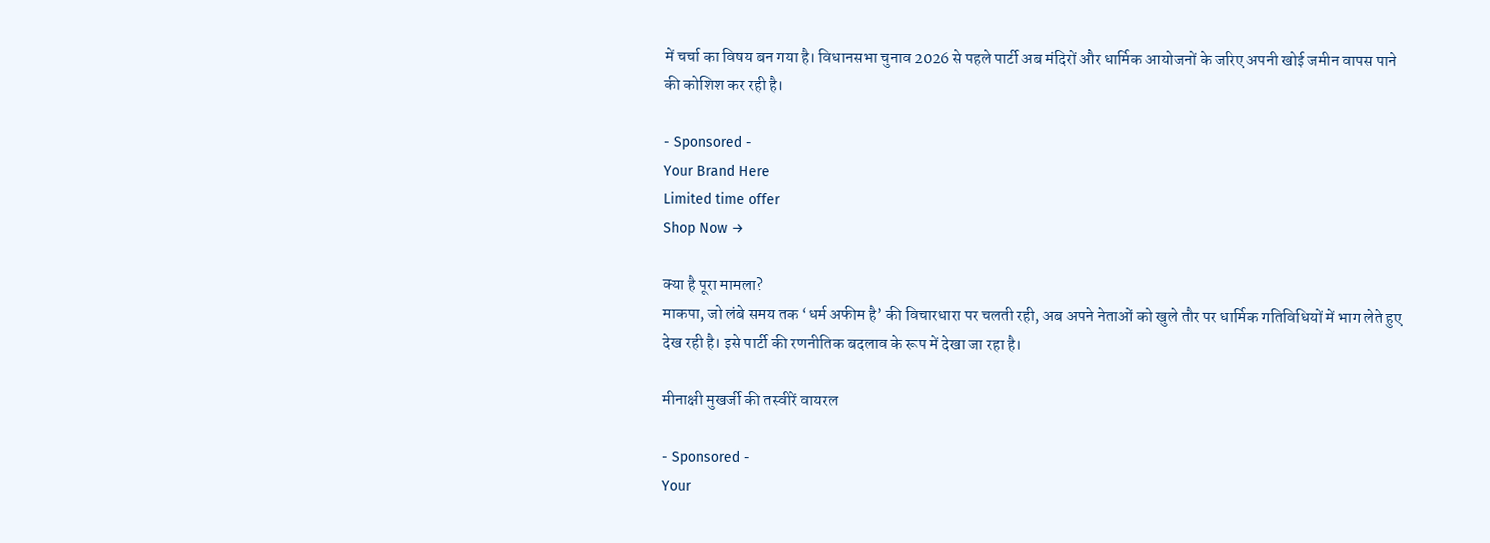में चर्चा का विषय बन गया है। विधानसभा चुनाव 2026 से पहले पार्टी अब मंदिरों और धार्मिक आयोजनों के जरिए अपनी खोई जमीन वापस पाने की कोशिश कर रही है।

- Sponsored -
Your Brand Here
Limited time offer
Shop Now →

क्या है पूरा मामला?
माकपा, जो लंबे समय तक ‘धर्म अफीम है’ की विचारधारा पर चलती रही, अब अपने नेताओं को खुले तौर पर धार्मिक गतिविधियों में भाग लेते हुए देख रही है। इसे पार्टी की रणनीतिक बदलाव के रूप में देखा जा रहा है।

मीनाक्षी मुखर्जी की तस्वीरें वायरल

- Sponsored -
Your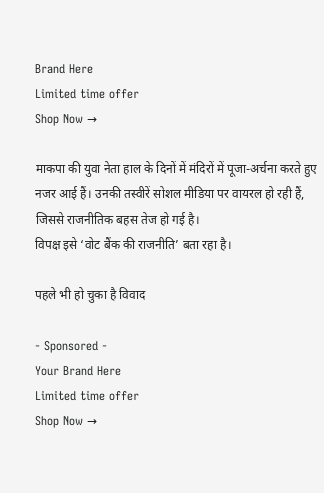Brand Here
Limited time offer
Shop Now →

माकपा की युवा नेता हाल के दिनों में मंदिरों में पूजा-अर्चना करते हुए नजर आई हैं। उनकी तस्वीरें सोशल मीडिया पर वायरल हो रही हैं, जिससे राजनीतिक बहस तेज हो गई है।
विपक्ष इसे ‘वोट बैंक की राजनीति’ बता रहा है।

पहले भी हो चुका है विवाद

- Sponsored -
Your Brand Here
Limited time offer
Shop Now →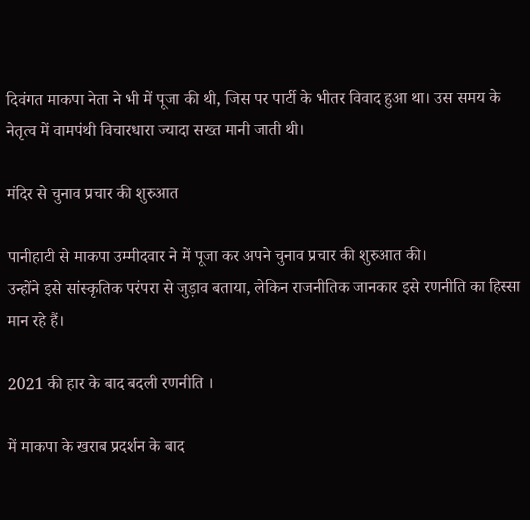दिवंगत माकपा नेता ने भी में पूजा की थी, जिस पर पार्टी के भीतर विवाद हुआ था। उस समय के नेतृत्व में वामपंथी विचारधारा ज्यादा सख्त मानी जाती थी।

मंदिर से चुनाव प्रचार की शुरुआत

पानीहाटी से माकपा उम्मीदवार ने में पूजा कर अपने चुनाव प्रचार की शुरुआत की।
उन्होंने इसे सांस्कृतिक परंपरा से जुड़ाव बताया, लेकिन राजनीतिक जानकार इसे रणनीति का हिस्सा मान रहे हैं।

2021 की हार के बाद बदली रणनीति ।

में माकपा के खराब प्रदर्शन के बाद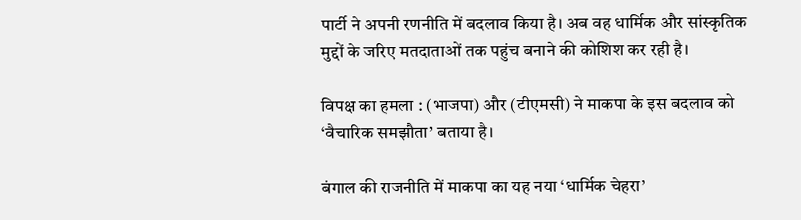पार्टी ने अपनी रणनीति में बदलाव किया है। अब वह धार्मिक और सांस्कृतिक मुद्दों के जरिए मतदाताओं तक पहुंच बनाने की कोशिश कर रही है।

विपक्ष का हमला : (भाजपा) और (टीएमसी) ने माकपा के इस बदलाव को ‘वैचारिक समझौता’ बताया है।

बंगाल की राजनीति में माकपा का यह नया ‘धार्मिक चेहरा’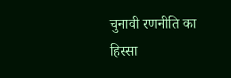चुनावी रणनीति का हिस्सा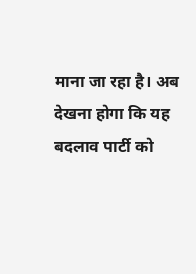माना जा रहा है। अब देखना होगा कि यह बदलाव पार्टी को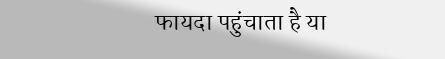फायदा पहुंचाता है या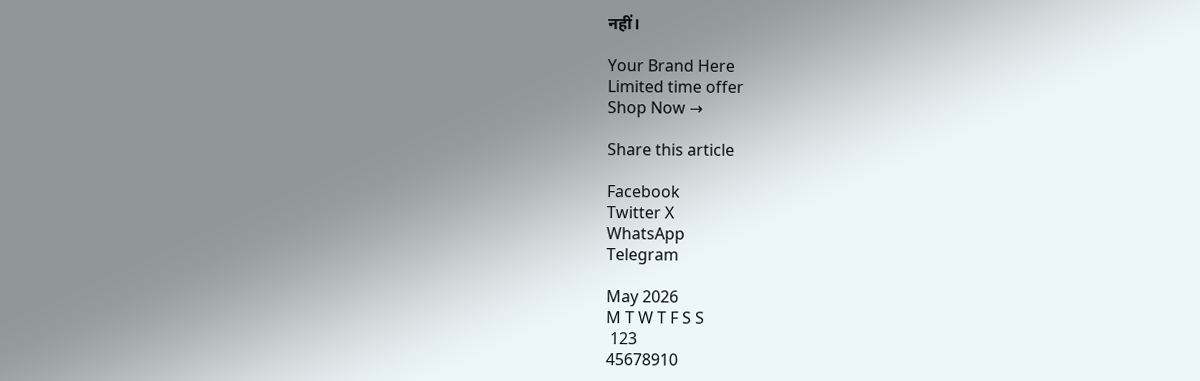नहीं।

Your Brand Here
Limited time offer
Shop Now →

Share this article

Facebook
Twitter X
WhatsApp
Telegram

May 2026
M T W T F S S
 123
45678910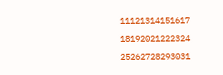11121314151617
18192021222324
25262728293031